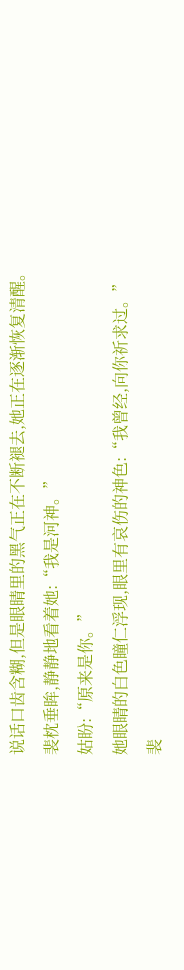说话口齿含糊,但是眼睛里的黑气正在不断褪去,她正在逐渐恢复清醒。
裴枕垂眸,静静地看着她:“我是河神。”
姑盼:“原来是你。”
她眼睛的白色瞳仁浮现,眼里有哀伤的神色:“我曾经,向你祈求过。”
裴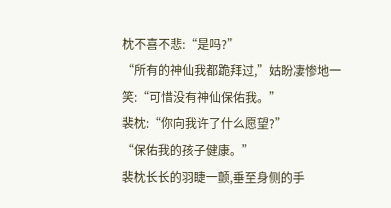枕不喜不悲:“是吗?”
“所有的神仙我都跪拜过,”姑盼凄惨地一笑:“可惜没有神仙保佑我。”
裴枕:“你向我许了什么愿望?”
“保佑我的孩子健康。”
裴枕长长的羽睫一颤,垂至身侧的手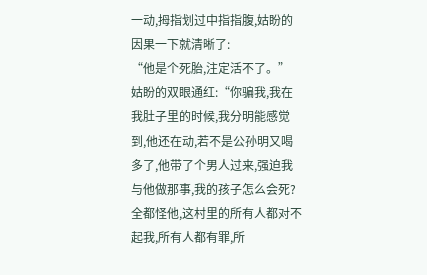一动,拇指划过中指指腹,姑盼的因果一下就清晰了:
“他是个死胎,注定活不了。”
姑盼的双眼通红:“你骗我,我在我肚子里的时候,我分明能感觉到,他还在动,若不是公孙明又喝多了,他带了个男人过来,强迫我与他做那事,我的孩子怎么会死?
全都怪他,这村里的所有人都对不起我,所有人都有罪,所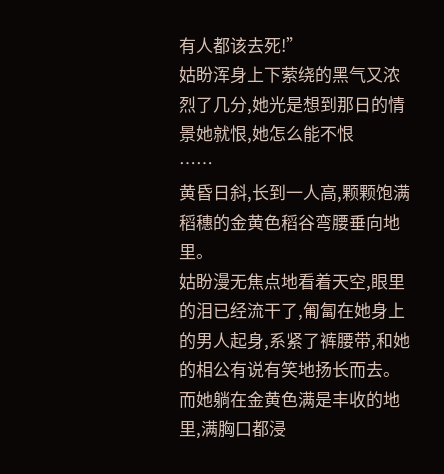有人都该去死!”
姑盼浑身上下萦绕的黑气又浓烈了几分,她光是想到那日的情景她就恨,她怎么能不恨
……
黄昏日斜,长到一人高,颗颗饱满稻穗的金黄色稻谷弯腰垂向地里。
姑盼漫无焦点地看着天空,眼里的泪已经流干了,匍匐在她身上的男人起身,系紧了裤腰带,和她的相公有说有笑地扬长而去。
而她躺在金黄色满是丰收的地里,满胸口都浸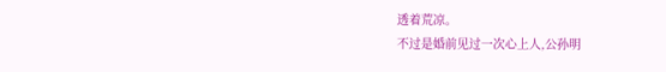透着荒凉。
不过是婚前见过一次心上人,公孙明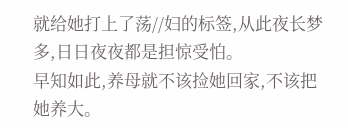就给她打上了荡//妇的标签,从此夜长梦多,日日夜夜都是担惊受怕。
早知如此,养母就不该捡她回家,不该把她养大。